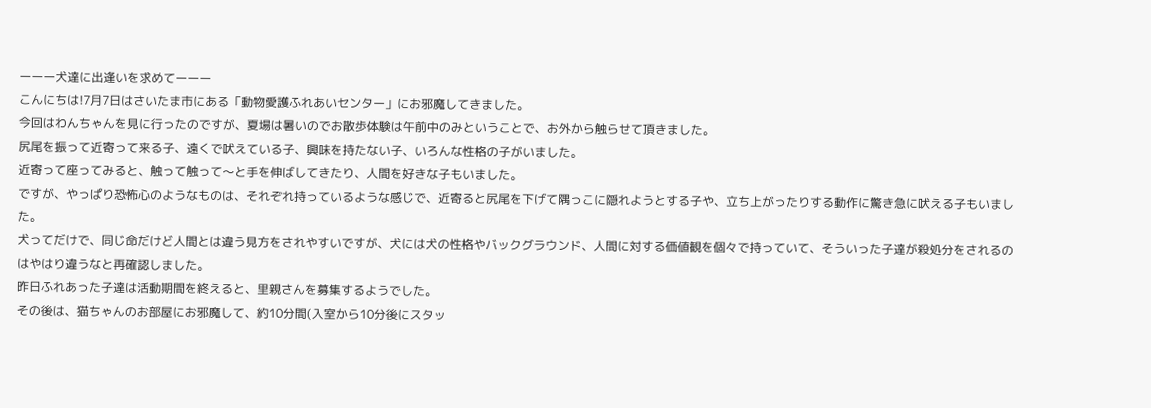ーーー犬達に出逢いを求めてーーー
こんにちは!7月7日はさいたま市にある「動物愛護ふれあいセンター」にお邪魔してきました。
今回はわんちゃんを見に行ったのですが、夏場は暑いのでお散歩体験は午前中のみということで、お外から触らせて頂きました。
尻尾を振って近寄って来る子、遠くで吠えている子、興味を持たない子、いろんな性格の子がいました。
近寄って座ってみると、触って触って〜と手を伸ばしてきたり、人間を好きな子もいました。
ですが、やっぱり恐怖心のようなものは、それぞれ持っているような感じで、近寄ると尻尾を下げて隅っこに隠れようとする子や、立ち上がったりする動作に驚き急に吠える子もいました。
犬ってだけで、同じ命だけど人間とは違う見方をされやすいですが、犬には犬の性格やバックグラウンド、人間に対する価値観を個々で持っていて、そういった子達が殺処分をされるのはやはり違うなと再確認しました。
昨日ふれあった子達は活動期間を終えると、里親さんを募集するようでした。
その後は、猫ちゃんのお部屋にお邪魔して、約10分間(入室から10分後にスタッ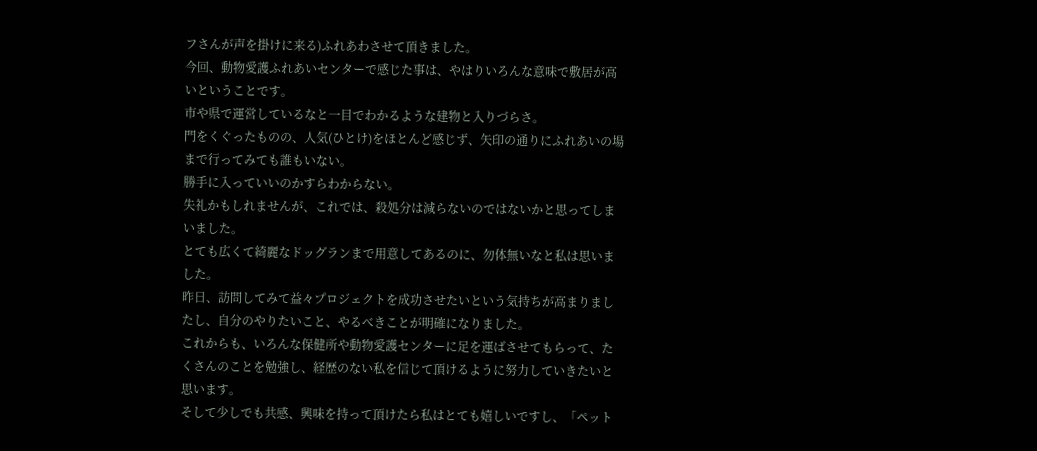フさんが声を掛けに来る)ふれあわさせて頂きました。
今回、動物愛護ふれあいセンターで感じた事は、やはりいろんな意味で敷居が高いということです。
市や県で運営しているなと一目でわかるような建物と入りづらさ。
門をくぐったものの、人気(ひとけ)をほとんど感じず、矢印の通りにふれあいの場まで行ってみても誰もいない。
勝手に入っていいのかすらわからない。
失礼かもしれませんが、これでは、殺処分は減らないのではないかと思ってしまいました。
とても広くて綺麗なドッグランまで用意してあるのに、勿体無いなと私は思いました。
昨日、訪問してみて益々プロジェクトを成功させたいという気持ちが高まりましたし、自分のやりたいこと、やるべきことが明確になりました。
これからも、いろんな保健所や動物愛護センターに足を運ばさせてもらって、たくさんのことを勉強し、経歴のない私を信じて頂けるように努力していきたいと思います。
そして少しでも共感、興味を持って頂けたら私はとても嬉しいですし、「ペット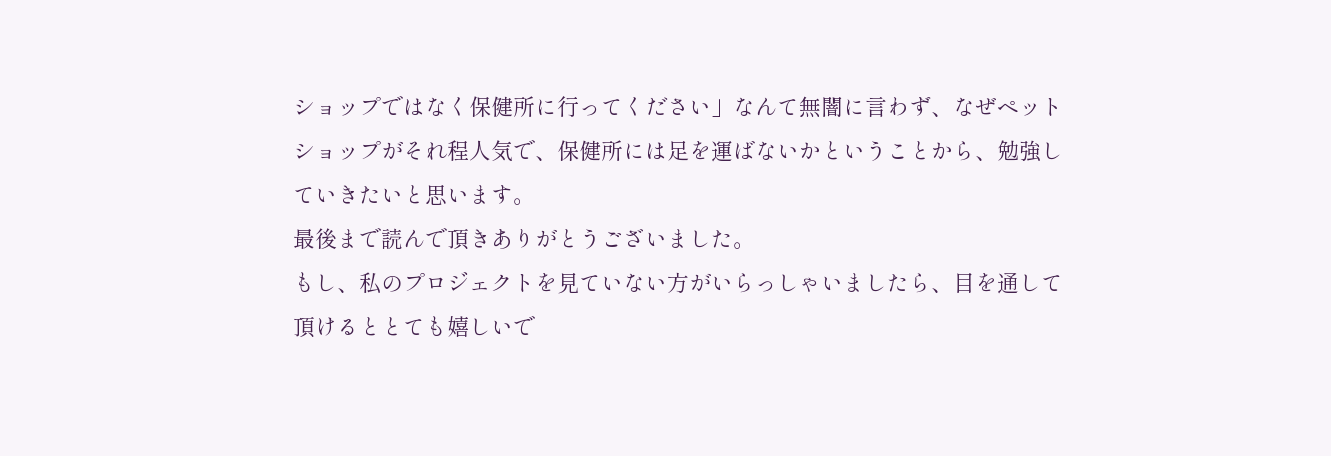ショップではなく保健所に行ってください」なんて無闇に言わず、なぜペットショップがそれ程人気で、保健所には足を運ばないかということから、勉強していきたいと思います。
最後まで読んで頂きありがとうございました。
もし、私のプロジェクトを見ていない方がいらっしゃいましたら、目を通して頂けるととても嬉しいで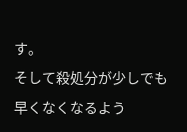す。
そして殺処分が少しでも早くなくなるよう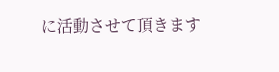に活動させて頂きます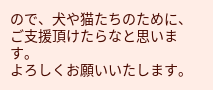ので、犬や猫たちのために、ご支援頂けたらなと思います。
よろしくお願いいたします。